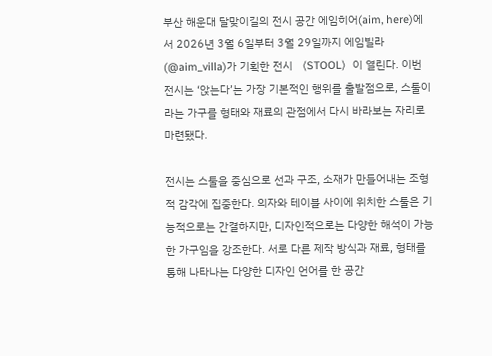부산 해운대 달맞이길의 전시 공간 에임히어(aim, here)에서 2026년 3월 6일부터 3월 29일까지 에임빌라(@aim_villa)가 기획한 전시 〈STOOL〉이 열린다. 이번 전시는 ‘앉는다’는 가장 기본적인 행위를 출발점으로, 스툴이라는 가구를 형태와 재료의 관점에서 다시 바라보는 자리로 마련됐다.

전시는 스툴을 중심으로 선과 구조, 소재가 만들어내는 조형적 감각에 집중한다. 의자와 테이블 사이에 위치한 스툴은 기능적으로는 간결하지만, 디자인적으로는 다양한 해석이 가능한 가구임을 강조한다. 서로 다른 제작 방식과 재료, 형태를 통해 나타나는 다양한 디자인 언어를 한 공간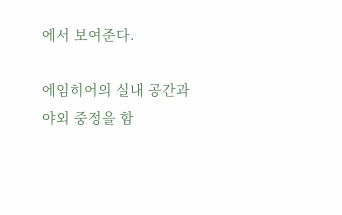에서 보여준다.

에임히어의 실내 공간과 야외 중정을 함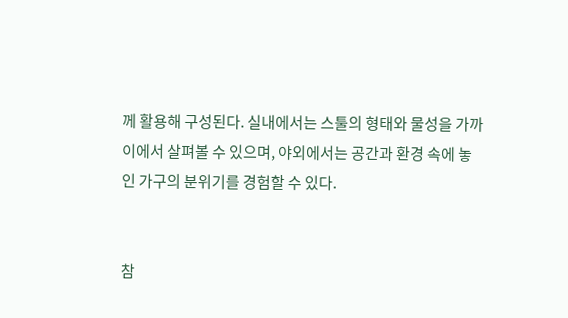께 활용해 구성된다. 실내에서는 스툴의 형태와 물성을 가까이에서 살펴볼 수 있으며, 야외에서는 공간과 환경 속에 놓인 가구의 분위기를 경험할 수 있다.


참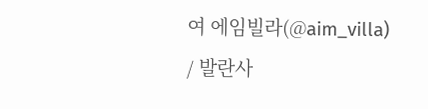여 에임빌라(@aim_villa) / 발란사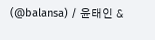(@balansa) / 윤태인 &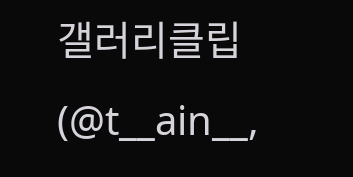갤러리클립(@t__ain__,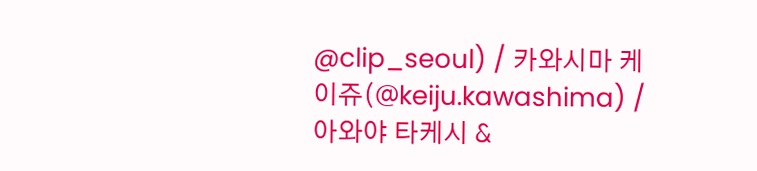@clip_seoul) / 카와시마 케이쥬(@keiju.kawashima) / 아와야 타케시 &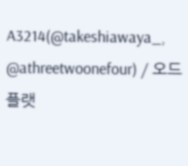A3214(@takeshiawaya_, @athreetwoonefour) / 오드플랫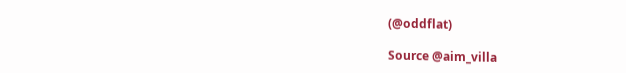(@oddflat)

Source @aim_villa